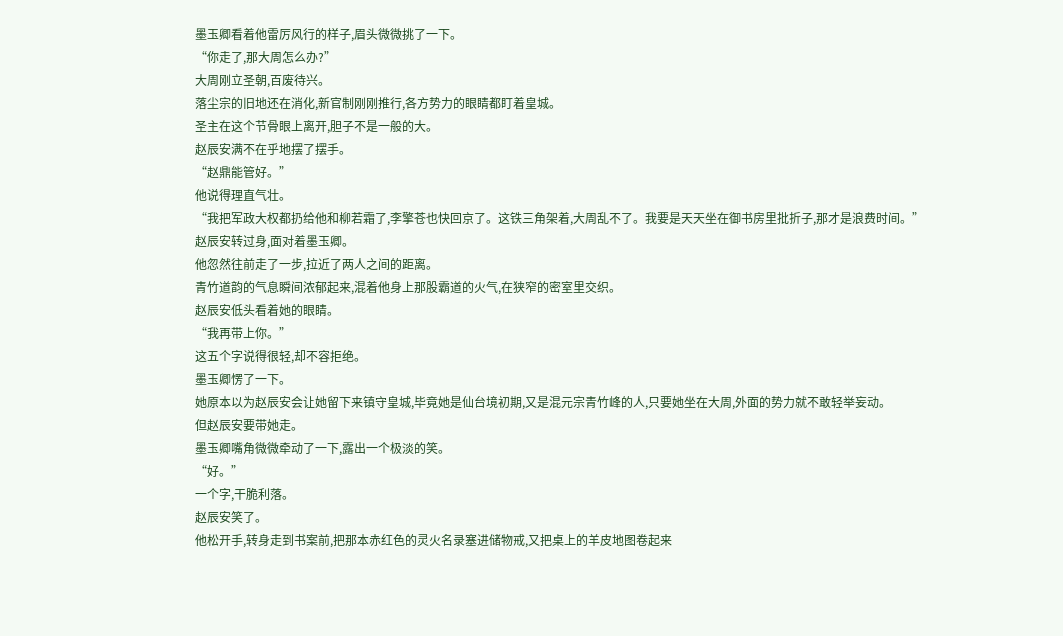墨玉卿看着他雷厉风行的样子,眉头微微挑了一下。
“你走了,那大周怎么办?”
大周刚立圣朝,百废待兴。
落尘宗的旧地还在消化,新官制刚刚推行,各方势力的眼睛都盯着皇城。
圣主在这个节骨眼上离开,胆子不是一般的大。
赵辰安满不在乎地摆了摆手。
“赵鼎能管好。”
他说得理直气壮。
“我把军政大权都扔给他和柳若霜了,李擎苍也快回京了。这铁三角架着,大周乱不了。我要是天天坐在御书房里批折子,那才是浪费时间。”
赵辰安转过身,面对着墨玉卿。
他忽然往前走了一步,拉近了两人之间的距离。
青竹道韵的气息瞬间浓郁起来,混着他身上那股霸道的火气,在狭窄的密室里交织。
赵辰安低头看着她的眼睛。
“我再带上你。”
这五个字说得很轻,却不容拒绝。
墨玉卿愣了一下。
她原本以为赵辰安会让她留下来镇守皇城,毕竟她是仙台境初期,又是混元宗青竹峰的人,只要她坐在大周,外面的势力就不敢轻举妄动。
但赵辰安要带她走。
墨玉卿嘴角微微牵动了一下,露出一个极淡的笑。
“好。”
一个字,干脆利落。
赵辰安笑了。
他松开手,转身走到书案前,把那本赤红色的灵火名录塞进储物戒,又把桌上的羊皮地图卷起来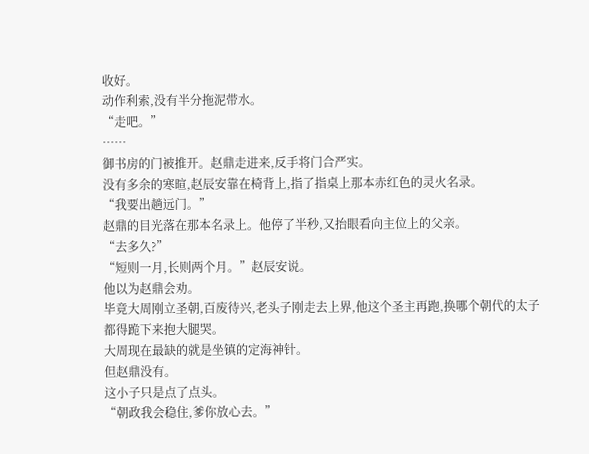收好。
动作利索,没有半分拖泥带水。
“走吧。”
……
御书房的门被推开。赵鼎走进来,反手将门合严实。
没有多余的寒暄,赵辰安靠在椅背上,指了指桌上那本赤红色的灵火名录。
“我要出趟远门。”
赵鼎的目光落在那本名录上。他停了半秒,又抬眼看向主位上的父亲。
“去多久?”
“短则一月,长则两个月。”赵辰安说。
他以为赵鼎会劝。
毕竟大周刚立圣朝,百废待兴,老头子刚走去上界,他这个圣主再跑,换哪个朝代的太子都得跪下来抱大腿哭。
大周现在最缺的就是坐镇的定海神针。
但赵鼎没有。
这小子只是点了点头。
“朝政我会稳住,爹你放心去。”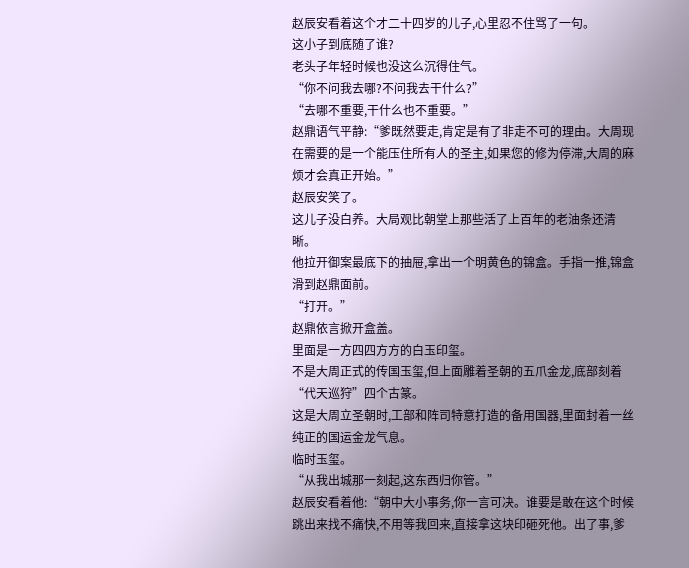赵辰安看着这个才二十四岁的儿子,心里忍不住骂了一句。
这小子到底随了谁?
老头子年轻时候也没这么沉得住气。
“你不问我去哪?不问我去干什么?”
“去哪不重要,干什么也不重要。”
赵鼎语气平静:“爹既然要走,肯定是有了非走不可的理由。大周现在需要的是一个能压住所有人的圣主,如果您的修为停滞,大周的麻烦才会真正开始。”
赵辰安笑了。
这儿子没白养。大局观比朝堂上那些活了上百年的老油条还清晰。
他拉开御案最底下的抽屉,拿出一个明黄色的锦盒。手指一推,锦盒滑到赵鼎面前。
“打开。”
赵鼎依言掀开盒盖。
里面是一方四四方方的白玉印玺。
不是大周正式的传国玉玺,但上面雕着圣朝的五爪金龙,底部刻着“代天巡狩”四个古篆。
这是大周立圣朝时,工部和阵司特意打造的备用国器,里面封着一丝纯正的国运金龙气息。
临时玉玺。
“从我出城那一刻起,这东西归你管。”
赵辰安看着他:“朝中大小事务,你一言可决。谁要是敢在这个时候跳出来找不痛快,不用等我回来,直接拿这块印砸死他。出了事,爹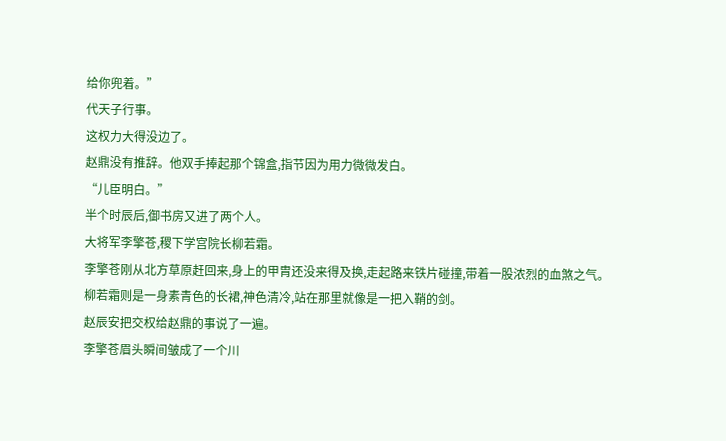给你兜着。”
代天子行事。
这权力大得没边了。
赵鼎没有推辞。他双手捧起那个锦盒,指节因为用力微微发白。
“儿臣明白。”
半个时辰后,御书房又进了两个人。
大将军李擎苍,稷下学宫院长柳若霜。
李擎苍刚从北方草原赶回来,身上的甲胄还没来得及换,走起路来铁片碰撞,带着一股浓烈的血煞之气。
柳若霜则是一身素青色的长裙,神色清冷,站在那里就像是一把入鞘的剑。
赵辰安把交权给赵鼎的事说了一遍。
李擎苍眉头瞬间皱成了一个川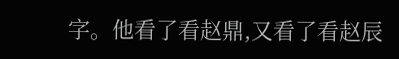字。他看了看赵鼎,又看了看赵辰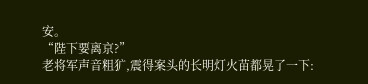安。
“陛下要离京?”
老将军声音粗犷,震得案头的长明灯火苗都晃了一下: